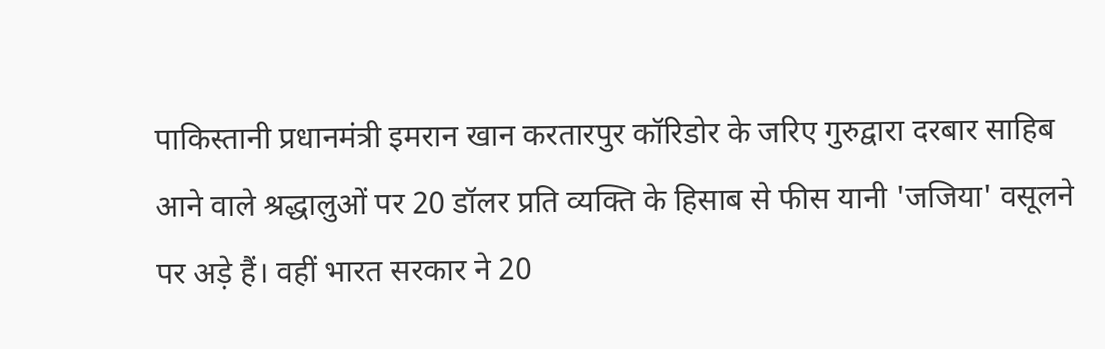पाकिस्तानी प्रधानमंत्री इमरान खान करतारपुर कॉरिडोर के जरिए गुरुद्वारा दरबार साहिब आने वाले श्रद्धालुओं पर 20 डॉलर प्रति व्यक्ति के हिसाब से फीस यानी 'जजिया' वसूलने पर अड़े हैं। वहीं भारत सरकार ने 20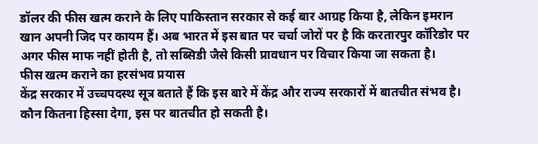डॉलर की फीस खत्म कराने के लिए पाकिस्तान सरकार से कई बार आग्रह किया है, लेकिन इमरान खान अपनी जिद पर कायम हैं। अब भारत में इस बात पर चर्चा जोरों पर है कि करतारपुर कॉरिडोर पर अगर फीस माफ नहीं होती है, तो सब्सिडी जैसे किसी प्रावधान पर विचार किया जा सकता है।
फीस खत्म कराने का हरसंभव प्रयास
केंद्र सरकार में उच्चपदस्थ सूत्र बताते हैं कि इस बारे में केंद्र और राज्य सरकारों में बातचीत संभव है। कौन कितना हिस्सा देगा, इस पर बातचीत हो सकती है।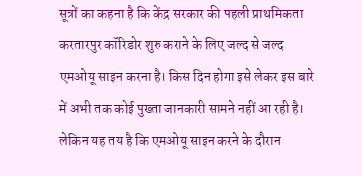सूत्रों का कहना है कि केंद्र सरकार की पहली प्राथमिकता करतारपुर कॉरिडोर शुरु कराने के लिए जल्द से जल्द एमओयू साइन करना है। किस दिन होगा इसे लेकर इस बारे में अभी तक कोई पुख्ता जानकारी सामने नहीं आ रही है। लेकिन यह तय है कि एमओयू साइन करने के दौरान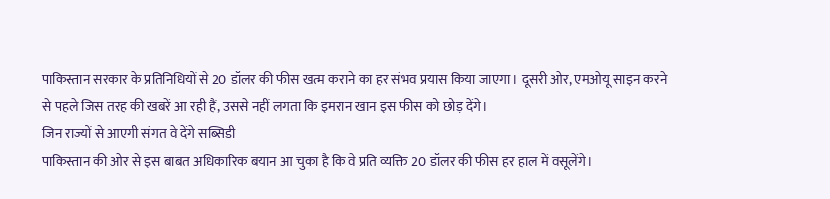पाकिस्तान सरकार के प्रतिनिधियों से 20 डॉलर की फीस खत्म कराने का हर संभव प्रयास किया जाएगा। दूसरी ओर, एमओयू साइन करने से पहले जिस तरह की खबरें आ रही हैं, उससे नहीं लगता कि इमरान खान इस फीस को छोड़ देंगे।
जिन राज्यों से आएगी संगत वे देंगे सब्सिडी
पाकिस्तान की ओर से इस बाबत अधिकारिक बयान आ चुका है कि वे प्रति व्यक्ति 20 डॉलर की फीस हर हाल में वसूलेंगे।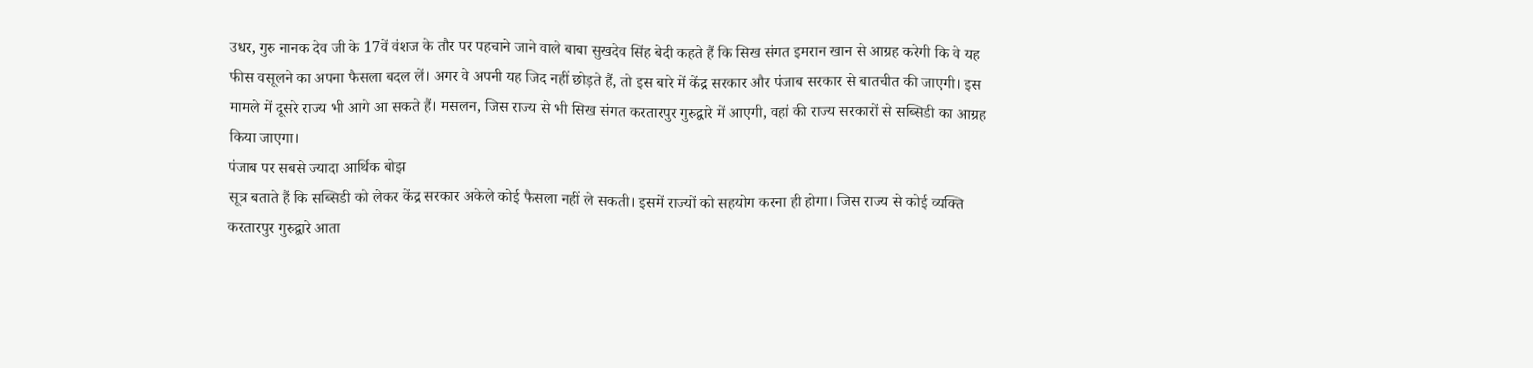उधर, गुरु नानक देव जी के 17वें वंशज के तौर पर पहचाने जाने वाले बाबा सुखदेव सिंह बेदी कहते हैं कि सिख संगत इमरान खान से आग्रह करेगी कि वे यह फीस वसूलने का अपना फैसला बदल लें। अगर वे अपनी यह जिद नहीं छोड़ते हैं, तो इस बारे में केंद्र सरकार और पंजाब सरकार से बातचीत की जाएगी। इस मामले में दूसरे राज्य भी आगे आ सकते हैं। मसलन, जिस राज्य से भी सिख संगत करतारपुर गुरुद्वारे में आएगी, वहां की राज्य सरकारों से सब्सिडी का आग्रह किया जाएगा।
पंजाब पर सबसे ज्यादा आर्थिक बोझ
सूत्र बताते हैं कि सब्सिडी को लेकर केंद्र सरकार अकेले कोई फैसला नहीं ले सकती। इसमें राज्यों को सहयोग करना ही होगा। जिस राज्य से कोई व्यक्ति करतारपुर गुरुद्वारे आता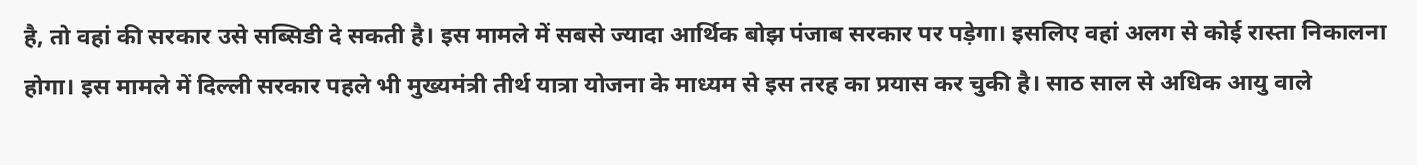है, तो वहां की सरकार उसे सब्सिडी दे सकती है। इस मामले में सबसे ज्यादा आर्थिक बोझ पंजाब सरकार पर पड़ेगा। इसलिए वहां अलग से कोई रास्ता निकालना होगा। इस मामले में दिल्ली सरकार पहले भी मुख्यमंत्री तीर्थ यात्रा योजना के माध्यम से इस तरह का प्रयास कर चुकी है। साठ साल से अधिक आयु वाले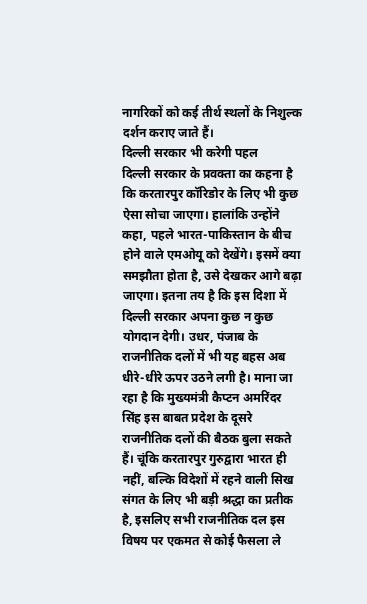नागरिकों को कई तीर्थ स्थलों के निशुल्क दर्शन कराए जाते हैं।
दिल्ली सरकार भी करेगी पहल
दिल्ली सरकार के प्रवक्ता का कहना है कि करतारपुर कॉरिडोर के लिए भी कुछ ऐसा सोचा जाएगा। हालांकि उन्होंने कहा, पहले भारत-पाकिस्तान के बीच होने वाले एमओयू को देखेंगे। इसमें क्या समझौता होता है, उसे देखकर आगे बढ़ा जाएगा। इतना तय है कि इस दिशा में दिल्ली सरकार अपना कुछ न कुछ योगदान देगी। उधर, पंजाब के राजनीतिक दलों में भी यह बहस अब धीरे-धीरे ऊपर उठने लगी है। माना जा रहा है कि मुख्यमंत्री कैप्टन अमरिंदर सिंह इस बाबत प्रदेश के दूसरे राजनीतिक दलों की बैठक बुला सकते हैं। चूंकि करतारपुर गुरुद्वारा भारत ही नहीं, बल्कि विदेशों में रहने वाली सिख संगत के लिए भी बड़ी श्रद्धा का प्रतीक है, इसलिए सभी राजनीतिक दल इस विषय पर एकमत से कोई फैसला ले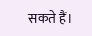सकते हैं।